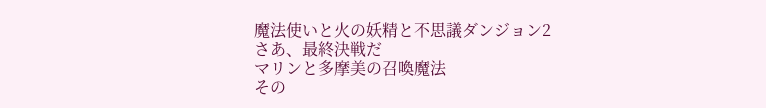魔法使いと火の妖精と不思議ダンジョン2
さあ、最終決戦だ
マリンと多摩美の召喚魔法
その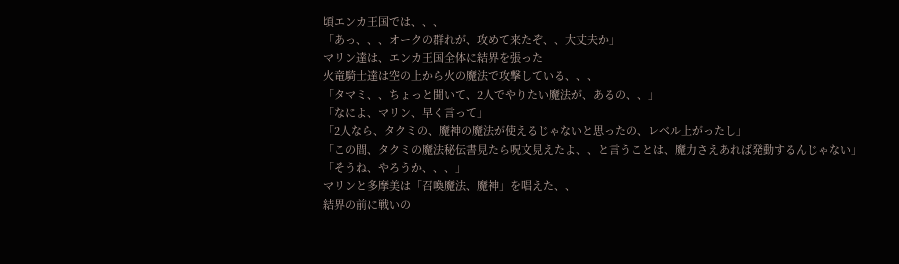頃エンカ王国では、、、
「あっ、、、オークの群れが、攻めて来たぞ、、大丈夫か」
マリン達は、エンカ王国全体に結界を張った
火竜騎士達は空の上から火の魔法で攻撃している、、、
「タマミ、、ちょっと聞いて、2人でやりたい魔法が、あるの、、」
「なによ、マリン、早く言って」
「2人なら、タクミの、魔神の魔法が使えるじゃないと思ったの、レベル上がったし」
「この間、タクミの魔法秘伝書見たら呪文見えたよ、、と言うことは、魔力さえあれば発動するんじゃない」
「そうね、やろうか、、、」
マリンと多摩美は「召喚魔法、魔神」を唱えた、、
結界の前に戦いの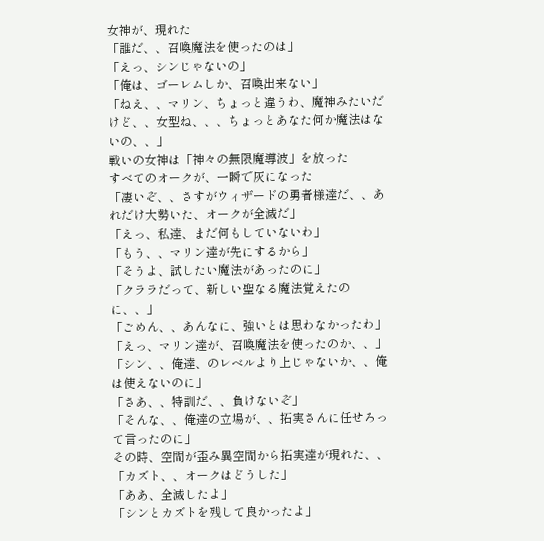女神が、現れた
「誰だ、、召喚魔法を使ったのは」
「えっ、シンじゃないの」
「俺は、ゴーレムしか、召喚出来ない」
「ねえ、、マリン、ちょっと違うわ、魔神みたいだけど、、女型ね、、、ちょっとあなた何か魔法はないの、、」
戦いの女神は「神々の無限魔導波」を放った
すべてのオークが、一瞬で灰になった
「凄いぞ、、さすがウィザードの勇者様達だ、、あれだけ大勢いた、オークが全滅だ」
「えっ、私達、まだ何もしていないわ」
「もう、、マリン達が先にするから」
「そうよ、試したい魔法があったのに」
「クララだって、新しい聖なる魔法覚えたのに、、」
「ごめん、、あんなに、強いとは思わなかったわ」
「えっ、マリン達が、召喚魔法を使ったのか、、」
「シン、、俺達、のレベルより上じゃないか、、俺は使えないのに」
「さあ、、特訓だ、、負けないぞ」
「そんな、、俺達の立場が、、拓実さんに任せろって言ったのに」
その時、空間が歪み異空間から拓実達が現れた、、
「カズト、、オークはどうした」
「ああ、全滅したよ」
「シンとカズトを残して良かったよ」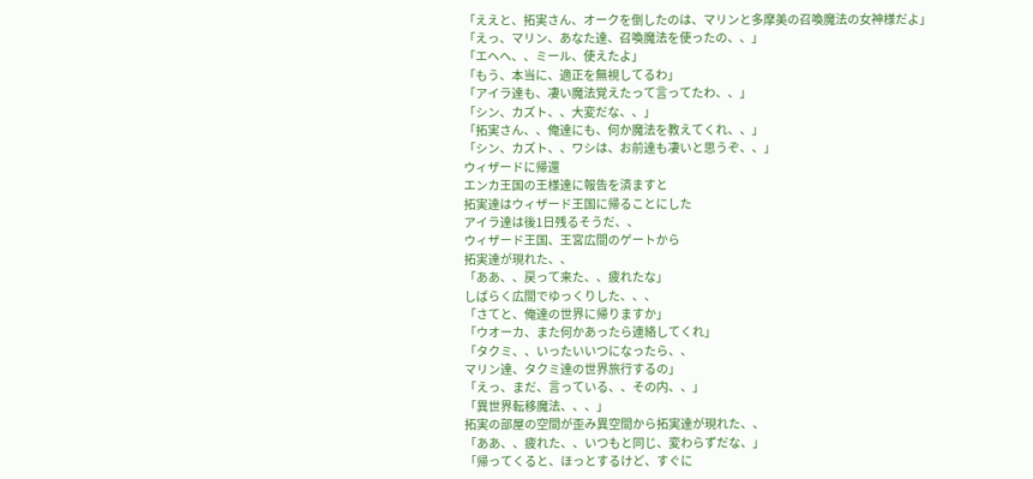「ええと、拓実さん、オークを倒したのは、マリンと多摩美の召喚魔法の女神様だよ」
「えっ、マリン、あなた達、召喚魔法を使ったの、、」
「エヘヘ、、ミール、使えたよ」
「もう、本当に、適正を無視してるわ」
「アイラ達も、凄い魔法覚えたって言ってたわ、、」
「シン、カズト、、大変だな、、」
「拓実さん、、俺達にも、何か魔法を教えてくれ、、」
「シン、カズト、、ワシは、お前達も凄いと思うぞ、、」
ウィザードに帰還
エンカ王国の王様達に報告を済ますと
拓実達はウィザード王国に帰ることにした
アイラ達は後1日残るそうだ、、
ウィザード王国、王宮広間のゲートから
拓実達が現れた、、
「ああ、、戻って来た、、疲れたな」
しばらく広間でゆっくりした、、、
「さてと、俺達の世界に帰りますか」
「ウオーカ、また何かあったら連絡してくれ」
「タクミ、、いったいいつになったら、、
マリン達、タクミ達の世界旅行するの」
「えっ、まだ、言っている、、その内、、」
「異世界転移魔法、、、」
拓実の部屋の空間が歪み異空間から拓実達が現れた、、
「ああ、、疲れた、、いつもと同じ、変わらずだな、」
「帰ってくると、ほっとするけど、すぐに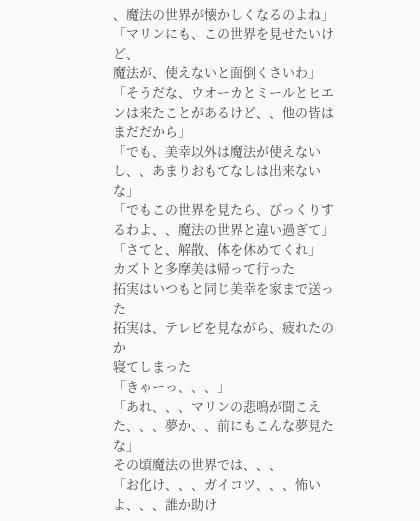、魔法の世界が懐かしくなるのよね」
「マリンにも、この世界を見せたいけど、
魔法が、使えないと面倒くさいわ」
「そうだな、ウオーカとミールとヒエンは来たことがあるけど、、他の皆はまだだから」
「でも、美幸以外は魔法が使えないし、、あまりおもてなしは出来ないな」
「でもこの世界を見たら、びっくりするわよ、、魔法の世界と違い過ぎて」
「さてと、解散、体を休めてくれ」
カズトと多摩美は帰って行った
拓実はいつもと同じ美幸を家まで送った
拓実は、テレビを見ながら、疲れたのか
寝てしまった
「きゃーっ、、、」
「あれ、、、マリンの悲鳴が聞こえた、、、夢か、、前にもこんな夢見たな」
その頃魔法の世界では、、、
「お化け、、、ガイコツ、、、怖いよ、、、誰か助け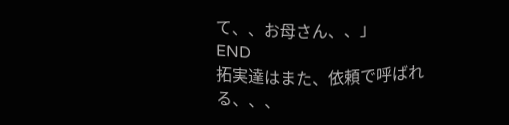て、、お母さん、、」
END
拓実達はまた、依頼で呼ばれる、、、